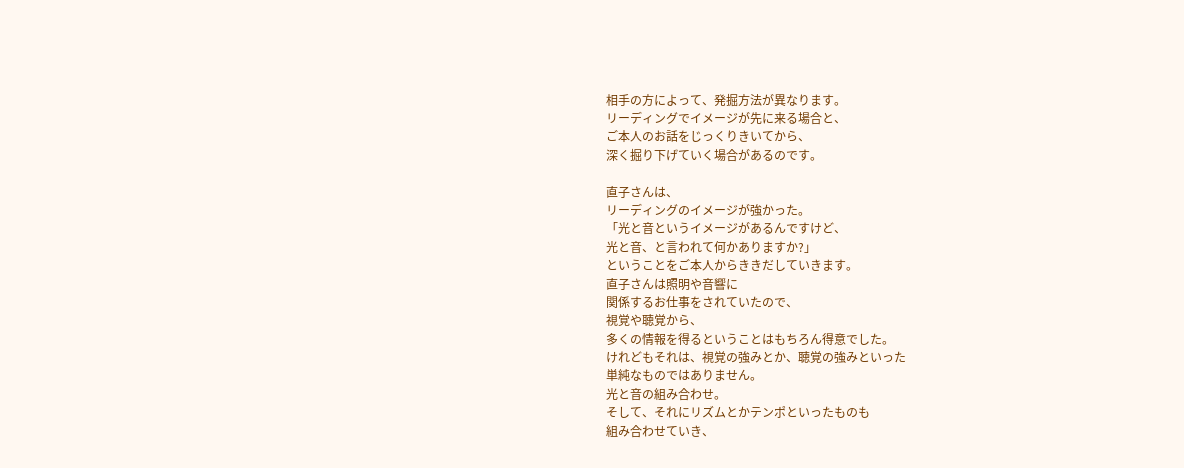相手の方によって、発掘方法が異なります。
リーディングでイメージが先に来る場合と、
ご本人のお話をじっくりきいてから、
深く掘り下げていく場合があるのです。

直子さんは、
リーディングのイメージが強かった。
「光と音というイメージがあるんですけど、
光と音、と言われて何かありますか?」
ということをご本人からききだしていきます。
直子さんは照明や音響に
関係するお仕事をされていたので、
視覚や聴覚から、
多くの情報を得るということはもちろん得意でした。
けれどもそれは、視覚の強みとか、聴覚の強みといった
単純なものではありません。
光と音の組み合わせ。
そして、それにリズムとかテンポといったものも
組み合わせていき、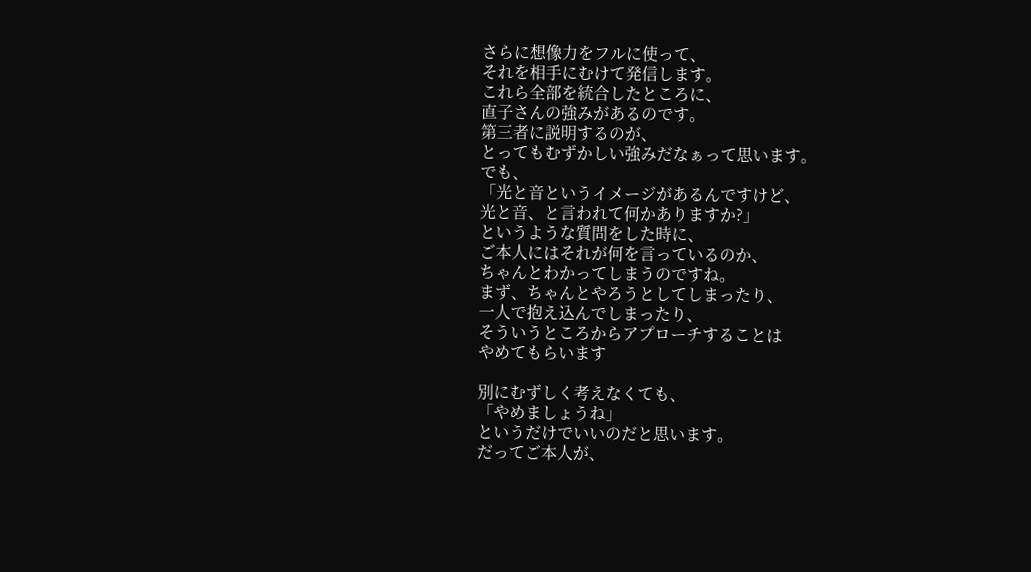さらに想像力をフルに使って、
それを相手にむけて発信します。
これら全部を統合したところに、
直子さんの強みがあるのです。
第三者に説明するのが、
とってもむずかしい強みだなぁって思います。
でも、
「光と音というイメージがあるんですけど、
光と音、と言われて何かありますか?」
というような質問をした時に、
ご本人にはそれが何を言っているのか、
ちゃんとわかってしまうのですね。
まず、ちゃんとやろうとしてしまったり、
一人で抱え込んでしまったり、
そういうところからアプローチすることは
やめてもらいます

別にむずしく考えなくても、
「やめましょうね」
というだけでいいのだと思います。
だってご本人が、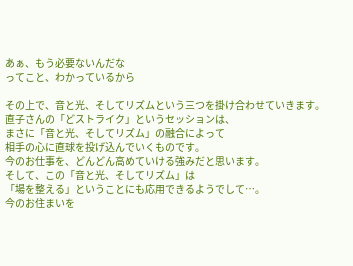あぁ、もう必要ないんだな
ってこと、わかっているから

その上で、音と光、そしてリズムという三つを掛け合わせていきます。
直子さんの「どストライク」というセッションは、
まさに「音と光、そしてリズム」の融合によって
相手の心に直球を投げ込んでいくものです。
今のお仕事を、どんどん高めていける強みだと思います。
そして、この「音と光、そしてリズム」は
「場を整える」ということにも応用できるようでして…。
今のお住まいを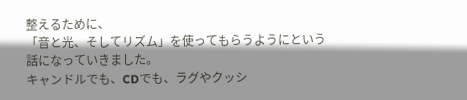整えるために、
「音と光、そしてリズム」を使ってもらうようにという
話になっていきました。
キャンドルでも、CDでも、ラグやクッシ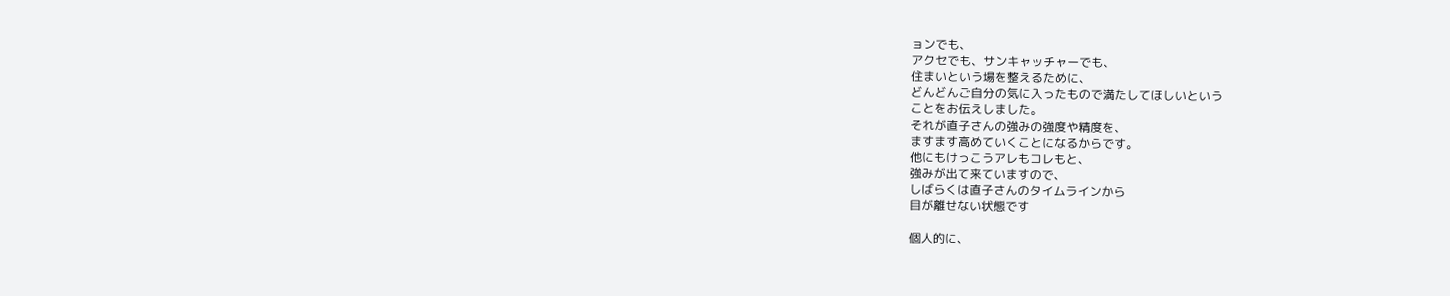ョンでも、
アクセでも、サンキャッチャーでも、
住まいという場を整えるために、
どんどんご自分の気に入ったもので満たしてほしいという
ことをお伝えしました。
それが直子さんの強みの強度や精度を、
ますます高めていくことになるからです。
他にもけっこうアレもコレもと、
強みが出て来ていますので、
しばらくは直子さんのタイムラインから
目が離せない状態です

個人的に、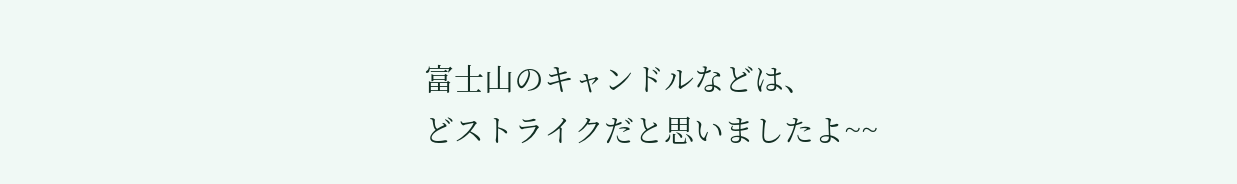富士山のキャンドルなどは、
どストライクだと思いましたよ~~